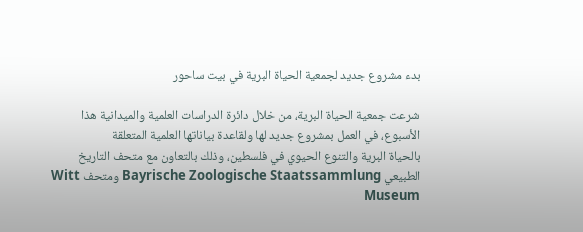بدء مشروع جديد لجمعية الحياة البرية في بيت ساحور

شرعت جمعية الحياة البرية، من خلال دائرة الدراسات العلمية والميدانية هذا
الأسبوع، في العمل بمشروع جديد لها ولقاعدة بياناتها العلمية المتعلقة
بالحياة البرية والتنوع الحيوي في فلسطين، وذلك بالتعاون مع متحف التاريخ
الطبيعي Bayrische Zoologische Staatssammlung ومتحف Witt Museum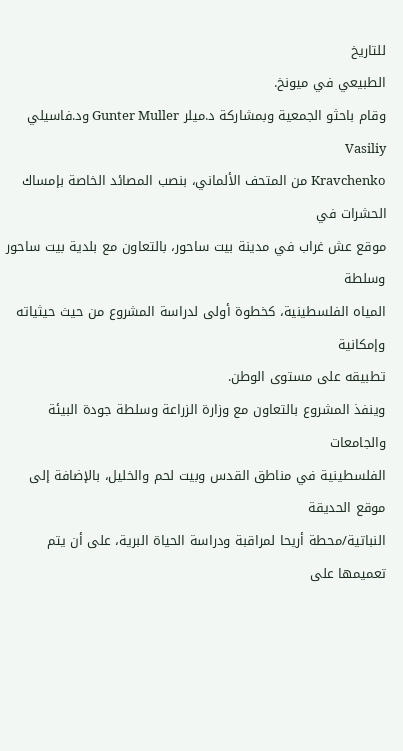للتاريخ
الطبيعي في ميونخ.
وقام باحثو الجمعية وبمشاركة د.ميلر Gunter Muller ود.فاسيلي Vasiliy
Kravchenko من المتحف الألماني، بنصب المصائد الخاصة بإمساك الحشرات في
موقع عش غراب في مدينة بيت ساحور، بالتعاون مع بلدية بيت ساحور وسلطة
المياه الفلسطينية، كخطوة أولى لدراسة المشروع من حيث حيثياته وإمكانية
تطبيقه على مستوى الوطن.
وينفذ المشروع بالتعاون مع وزارة الزراعة وسلطة جودة البيئة والجامعات
الفلسطينية في مناطق القدس وبيت لحم والخليل، بالإضافة إلى موقع الحديقة
النباتية/محطة أريحا لمراقبة ودراسة الحياة البرية، على أن يتم تعميمها على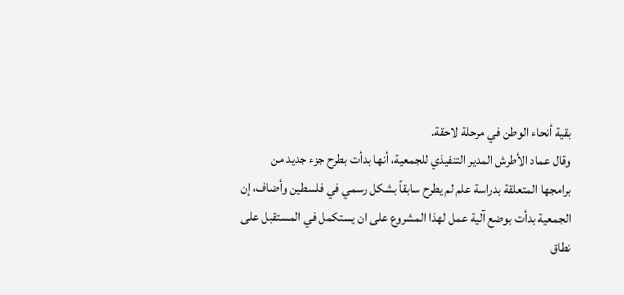بقية أنحاء الوطن في مرحلة لاحقة.
وقال عماد الأطرش المدير التنفيذي للجمعية، أنها بدأت بطرح جزء جديد من
برامجها المتعلقة بدراسة علم لم يطرح سابقاً بشكل رسمي في فلسطين وأضاف، إن
الجمعية بدأت بوضع آلية عمل لهذا المشروع على ان يستكمل في المستقبل على
نطاق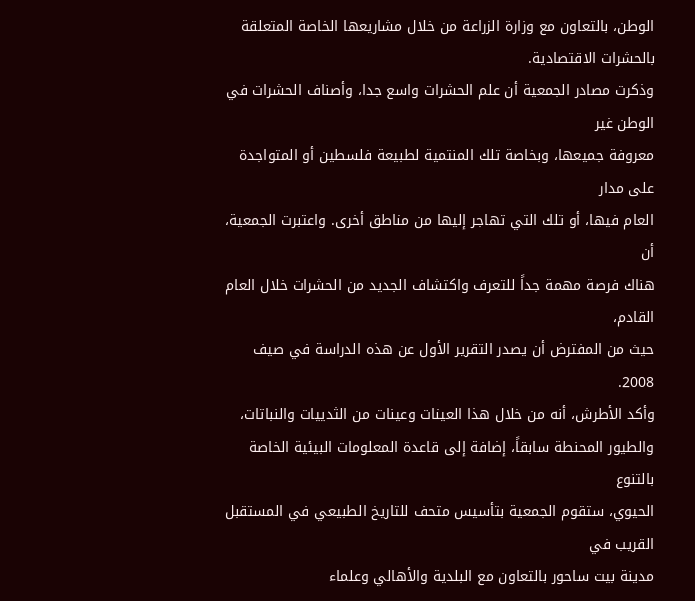الوطن، بالتعاون مع وزارة الزراعة من خلال مشاريعها الخاصة المتعلقة
بالحشرات الاقتصادية.
وذكرت مصادر الجمعية أن علم الحشرات واسع جدا، وأصناف الحشرات في الوطن غير
معروفة جميعها، وبخاصة تلك المنتمية لطبيعة فلسطين أو المتواجدة على مدار
العام فيها، أو تلك التي تهاجر إليها من مناطق أخرى. واعتبرت الجمعية، أن
هناك فرصة مهمة جداً للتعرف واكتشاف الجديد من الحشرات خلال العام القادم،
حيث من المفترض أن يصدر التقرير الأول عن هذه الدراسة في صيف 2008.
وأكد الأطرش، أنه من خلال هذا العينات وعينات من الثدييات والنباتات،
والطيور المحنطة سابقاً، إضافة إلى قاعدة المعلومات البيئية الخاصة بالتنوع
الحيوي، ستقوم الجمعية بتأسيس متحف للتاريخ الطبيعي في المستقبل القريب في
مدينة بيت ساحور بالتعاون مع البلدية والأهالي وعلماء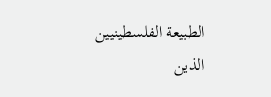الطبيعة الفلسطينيين
الذين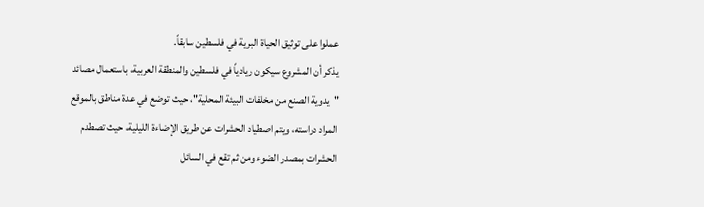عملوا على توثيق الحياة البرية في فلسطين سابقاً.
يذكر أن المشروع سيكون ريادياً في فلسطين والمنطقة العربية، باستعمال مصائد
"يدوية الصنع من مخلفات البيئة المحلية"، حيث توضع في عدة مناطق بالموقع
المراد دراسته، ويتم اصطياد الحشرات عن طريق الإضاءة الليلية، حيث تصطدم
الحشرات بمصدر الضوء ومن ثم تقع في السائل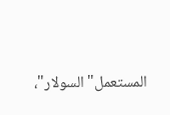المستعمل"السولار"،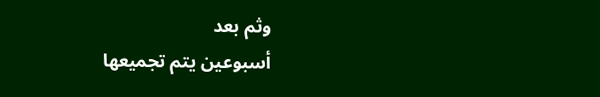وثم بعد
أسبوعين يتم تجميعها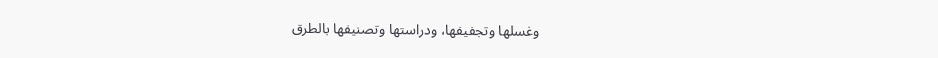وغسلها وتجفيفها، ودراستها وتصنيفها بالطرق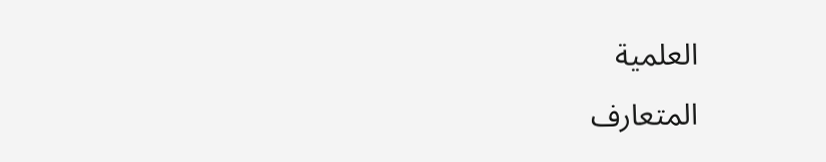العلمية
المتعارف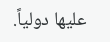عليها دولياً.